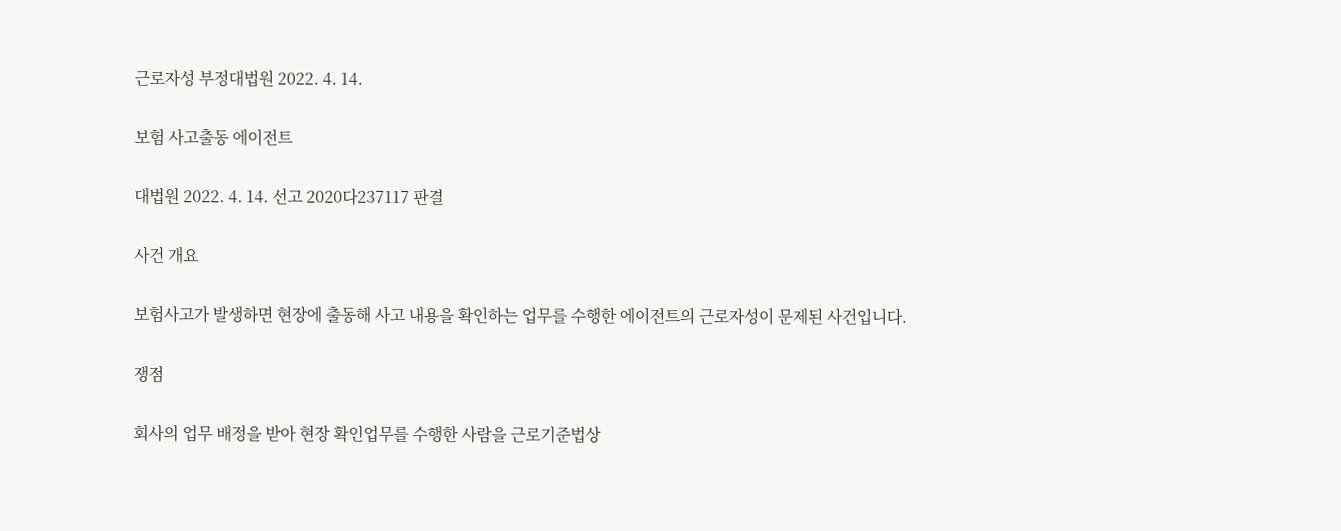근로자성 부정대법원 2022. 4. 14.

보험 사고출동 에이전트

대법원 2022. 4. 14. 선고 2020다237117 판결

사건 개요

보험사고가 발생하면 현장에 출동해 사고 내용을 확인하는 업무를 수행한 에이전트의 근로자성이 문제된 사건입니다.

쟁점

회사의 업무 배정을 받아 현장 확인업무를 수행한 사람을 근로기준법상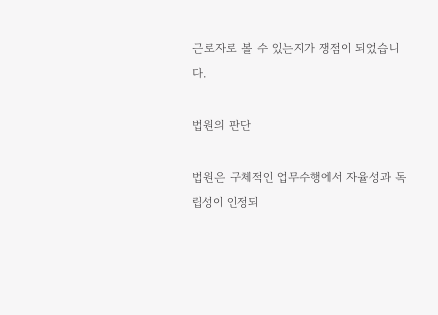근로자로 볼 수 있는지가 쟁점이 되었습니다.

법원의 판단

법원은 구체적인 업무수행에서 자율성과 독립성이 인정되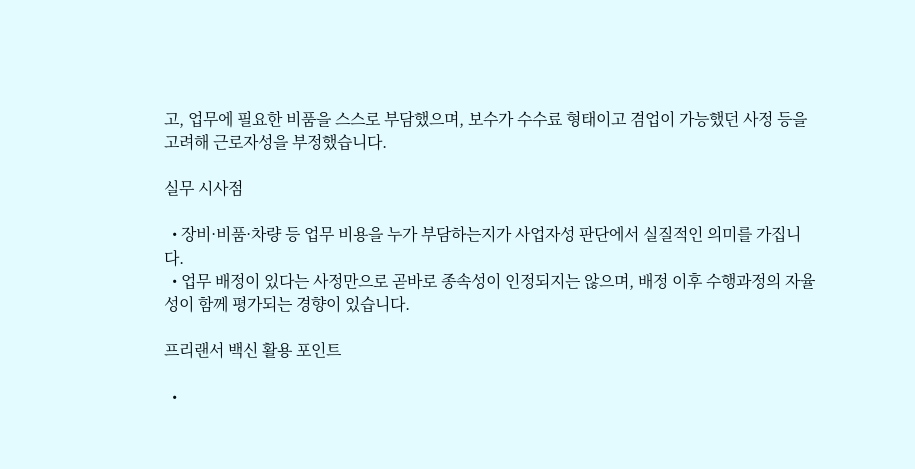고, 업무에 필요한 비품을 스스로 부담했으며, 보수가 수수료 형태이고 겸업이 가능했던 사정 등을 고려해 근로자성을 부정했습니다.

실무 시사점

  • 장비·비품·차량 등 업무 비용을 누가 부담하는지가 사업자성 판단에서 실질적인 의미를 가집니다.
  • 업무 배정이 있다는 사정만으로 곧바로 종속성이 인정되지는 않으며, 배정 이후 수행과정의 자율성이 함께 평가되는 경향이 있습니다.

프리랜서 백신 활용 포인트

  •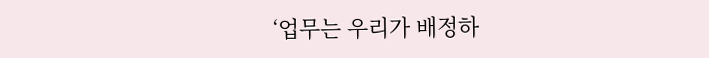‘업무는 우리가 배정하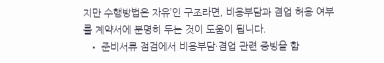지만 수행방법은 자유’인 구조라면, 비용부담과 겸업 허용 여부를 계약서에 분명히 두는 것이 도움이 됩니다.
  • 준비서류 점검에서 비용부담·겸업 관련 증빙을 함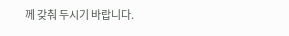께 갖춰 두시기 바랍니다.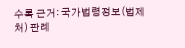수록 근거: 국가법령정보(법제처) 판례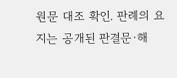원문 대조 확인. 판례의 요지는 공개된 판결문·해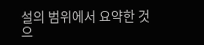설의 범위에서 요약한 것으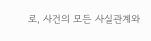로, 사건의 모든 사실관계와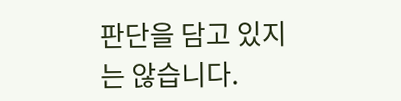판단을 담고 있지는 않습니다.